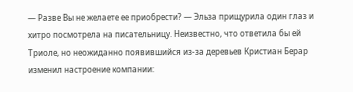— Разве Вы не желаете ее приобрести? — Эльза прищурила один глаз и хитро посмотрела на писательницу. Неизвестно, что ответила бы ей Триоле, но неожиданно появившийся из-за деревьев Кристиан Берар изменил настроение компании: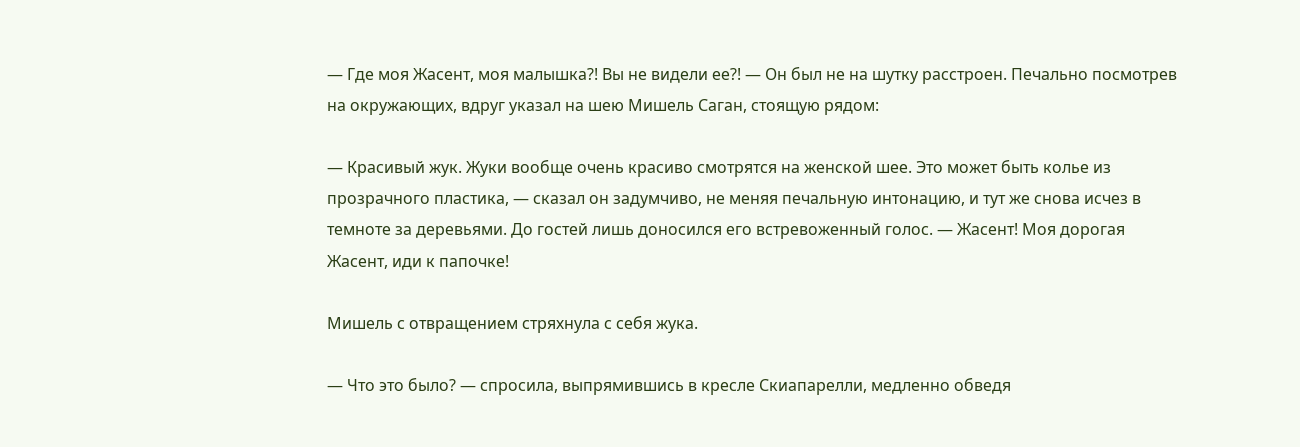— Где моя Жасент, моя малышка?! Вы не видели ее?! — Он был не на шутку расстроен. Печально посмотрев на окружающих, вдруг указал на шею Мишель Саган, стоящую рядом:

— Красивый жук. Жуки вообще очень красиво смотрятся на женской шее. Это может быть колье из прозрачного пластика, — сказал он задумчиво, не меняя печальную интонацию, и тут же снова исчез в темноте за деревьями. До гостей лишь доносился его встревоженный голос. — Жасент! Моя дорогая Жасент, иди к папочке!

Мишель с отвращением стряхнула с себя жука.

— Что это было? — спросила, выпрямившись в кресле Скиапарелли, медленно обведя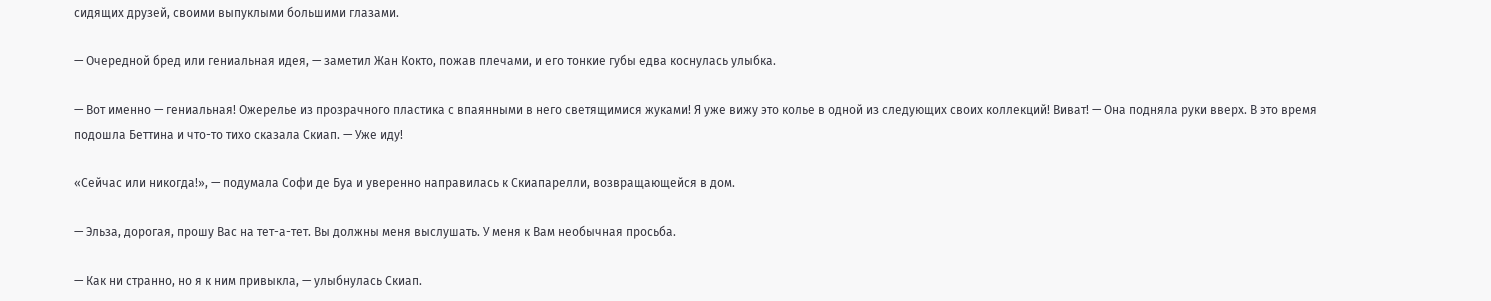сидящих друзей, своими выпуклыми большими глазами.

— Очередной бред или гениальная идея, — заметил Жан Кокто, пожав плечами, и его тонкие губы едва коснулась улыбка.

— Вот именно — гениальная! Ожерелье из прозрачного пластика с впаянными в него светящимися жуками! Я уже вижу это колье в одной из следующих своих коллекций! Виват! — Она подняла руки вверх. В это время подошла Беттина и что-то тихо сказала Скиап. — Уже иду!

«Сейчас или никогда!», — подумала Софи де Буа и уверенно направилась к Скиапарелли, возвращающейся в дом.

— Эльза, дорогая, прошу Вас на тет-а-тет. Вы должны меня выслушать. У меня к Вам необычная просьба.

— Как ни странно, но я к ним привыкла, — улыбнулась Скиап.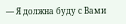— Я должна буду с Вами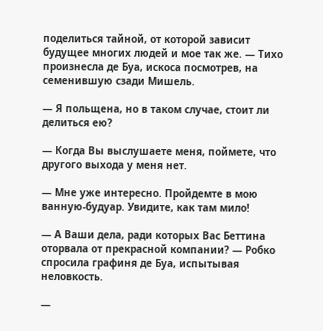поделиться тайной, от которой зависит будущее многих людей и мое так же. — Тихо произнесла де Буа, искоса посмотрев, на семенившую сзади Мишель.

— Я польщена, но в таком случае, стоит ли делиться ею?

— Когда Вы выслушаете меня, поймете, что другого выхода у меня нет.

— Мне уже интересно. Пройдемте в мою ванную-будуар. Увидите, как там мило!

— А Ваши дела, ради которых Вас Беттина оторвала от прекрасной компании? — Робко спросила графиня де Буа, испытывая неловкость.

—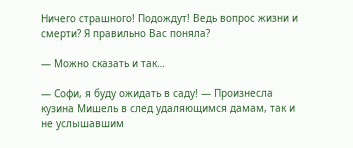Ничего страшного! Подождут! Ведь вопрос жизни и смерти? Я правильно Вас поняла?

— Можно сказать и так…

— Софи, я буду ожидать в саду! — Произнесла кузина Мишель в след удаляющимся дамам, так и не услышавшим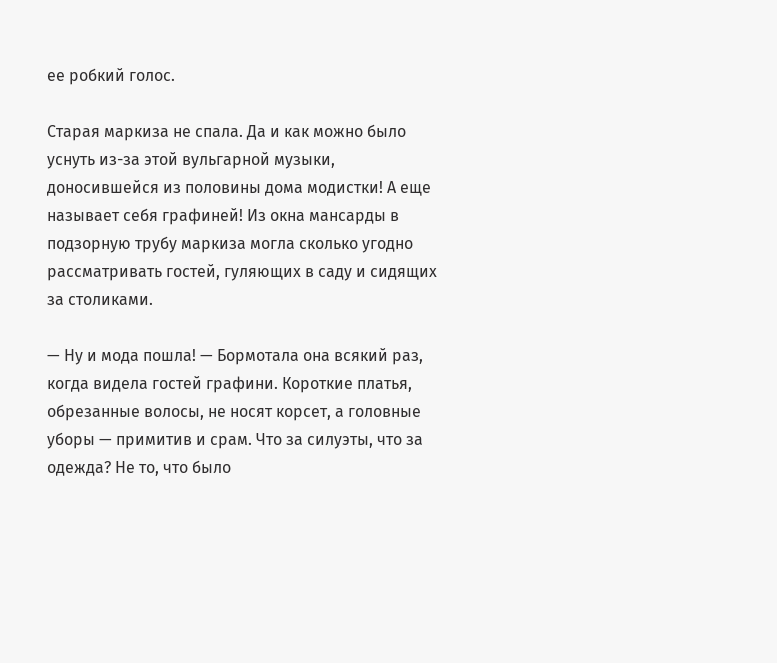ее робкий голос.

Старая маркиза не спала. Да и как можно было уснуть из-за этой вульгарной музыки, доносившейся из половины дома модистки! А еще называет себя графиней! Из окна мансарды в подзорную трубу маркиза могла сколько угодно рассматривать гостей, гуляющих в саду и сидящих за столиками.

— Ну и мода пошла! — Бормотала она всякий раз, когда видела гостей графини. Короткие платья, обрезанные волосы, не носят корсет, а головные уборы — примитив и срам. Что за силуэты, что за одежда? Не то, что было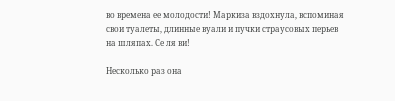во времена ее молодости! Маркиза вздохнула, вспоминая свои туалеты, длинные вуали и пучки страусовых перьев на шляпах. Се ля ви!

Несколько раз она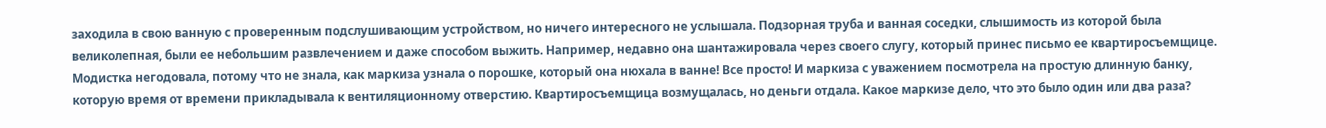заходила в свою ванную с проверенным подслушивающим устройством, но ничего интересного не услышала. Подзорная труба и ванная соседки, слышимость из которой была великолепная, были ее небольшим развлечением и даже способом выжить. Например, недавно она шантажировала через своего слугу, который принес письмо ее квартиросъемщице. Модистка негодовала, потому что не знала, как маркиза узнала о порошке, который она нюхала в ванне! Все просто! И маркиза с уважением посмотрела на простую длинную банку, которую время от времени прикладывала к вентиляционному отверстию. Квартиросъемщица возмущалась, но деньги отдала. Какое маркизе дело, что это было один или два раза?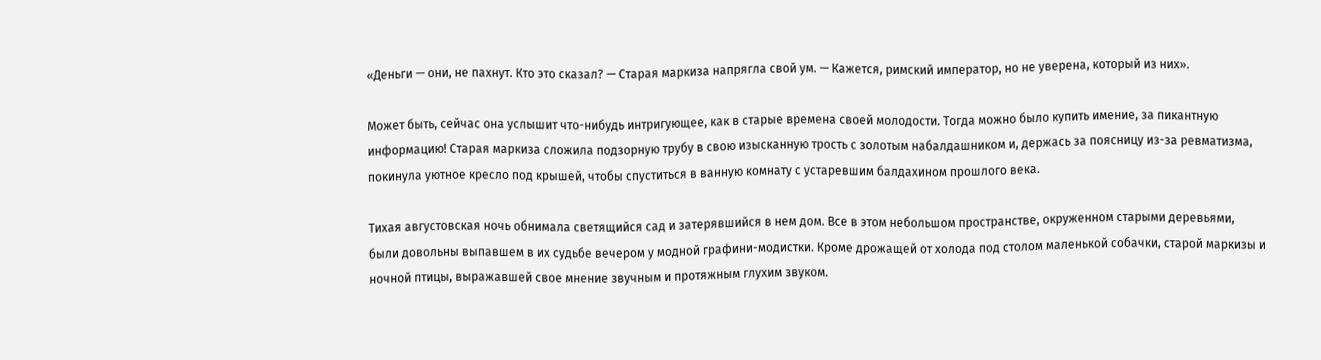«Деньги — они, не пахнут. Кто это сказал? — Старая маркиза напрягла свой ум. — Кажется, римский император, но не уверена, который из них».

Может быть, сейчас она услышит что-нибудь интригующее, как в старые времена своей молодости. Тогда можно было купить имение, за пикантную информацию! Старая маркиза сложила подзорную трубу в свою изысканную трость с золотым набалдашником и, держась за поясницу из-за ревматизма, покинула уютное кресло под крышей, чтобы спуститься в ванную комнату с устаревшим балдахином прошлого века.

Тихая августовская ночь обнимала светящийся сад и затерявшийся в нем дом. Все в этом небольшом пространстве, окруженном старыми деревьями, были довольны выпавшем в их судьбе вечером у модной графини-модистки. Кроме дрожащей от холода под столом маленькой собачки, старой маркизы и ночной птицы, выражавшей свое мнение звучным и протяжным глухим звуком.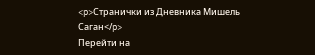<p>Странички из Дневника Мишель Саган</p>
Перейти на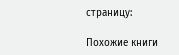страницу:

Похожие книги